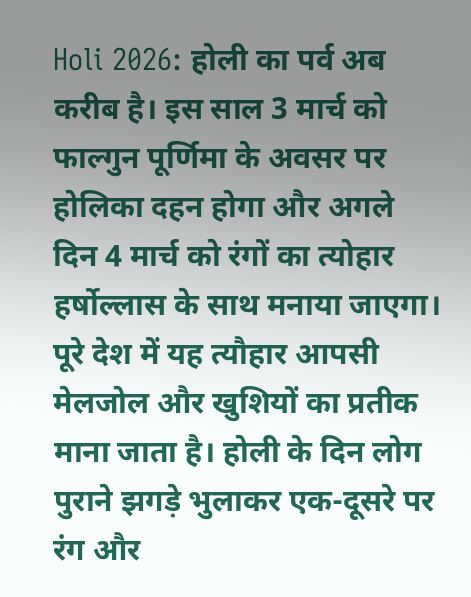Holi 2026: होली का पर्व अब करीब है। इस साल 3 मार्च को फाल्गुन पूर्णिमा के अवसर पर होलिका दहन होगा और अगले दिन 4 मार्च को रंगों का त्योहार हर्षोल्लास के साथ मनाया जाएगा। पूरे देश में यह त्यौहार आपसी मेलजोल और खुशियों का प्रतीक माना जाता है। होली के दिन लोग पुराने झगड़े भुलाकर एक-दूसरे पर रंग और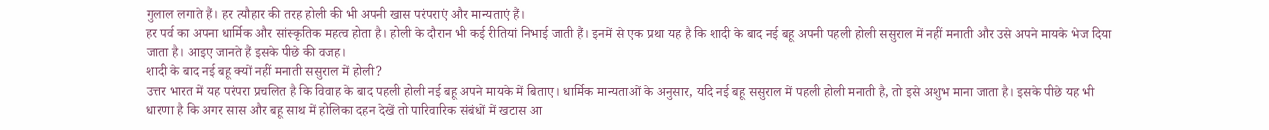गुलाल लगाते हैं। हर त्यौहार की तरह होली की भी अपनी खास परंपराएं और मान्यताएं हैं।
हर पर्व का अपना धार्मिक और सांस्कृतिक महत्व होता है। होली के दौरान भी कई रीतियां निभाई जाती हैं। इनमें से एक प्रथा यह है कि शादी के बाद नई बहू अपनी पहली होली ससुराल में नहीं मनाती और उसे अपने मायके भेज दिया जाता है। आइए जानते हैं इसके पीछे की वजह।
शादी के बाद नई बहू क्यों नहीं मनाती ससुराल में होली?
उत्तर भारत में यह परंपरा प्रचलित है कि विवाह के बाद पहली होली नई बहू अपने मायके में बिताए। धार्मिक मान्यताओं के अनुसार, यदि नई बहू ससुराल में पहली होली मनाती है, तो इसे अशुभ माना जाता है। इसके पीछे यह भी धारणा है कि अगर सास और बहू साथ में होलिका दहन देखें तो पारिवारिक संबंधों में खटास आ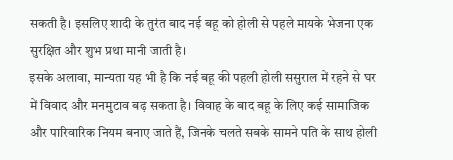सकती है। इसलिए शादी के तुरंत बाद नई बहू को होली से पहले मायके भेजना एक सुरक्षित और शुभ प्रथा मानी जाती है।
इसके अलावा, मान्यता यह भी है कि नई बहू की पहली होली ससुराल में रहने से घर में विवाद और मनमुटाव बढ़ सकता है। विवाह के बाद बहू के लिए कई सामाजिक और पारिवारिक नियम बनाए जाते हैं, जिनके चलते सबके सामने पति के साथ होली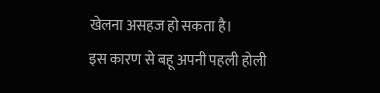खेलना असहज हो सकता है।
इस कारण से बहू अपनी पहली होली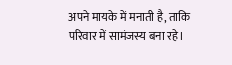अपने मायके में मनाती है, ताकि परिवार में सामंजस्य बना रहे।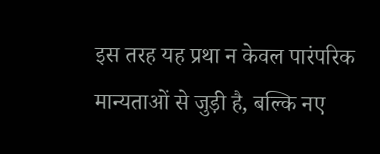इस तरह यह प्रथा न केवल पारंपरिक मान्यताओं से जुड़ी है, बल्कि नए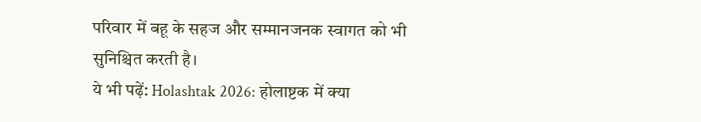परिवार में बहू के सहज और सम्मानजनक स्वागत को भी सुनिश्चित करती है।
ये भी पढ़ें: Holashtak 2026: होलाष्टक में क्या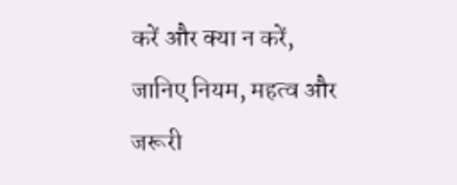करें और क्या न करें, जानिए नियम, महत्व और जरूरी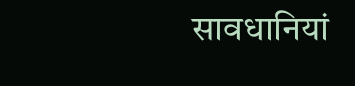सावधानियां